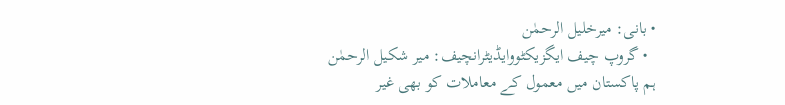• بانی: میرخلیل الرحمٰن
  • گروپ چیف ایگزیکٹووایڈیٹرانچیف: میر شکیل الرحمٰن
ہم پاکستان میں معمول کے معاملات کو بھی غیر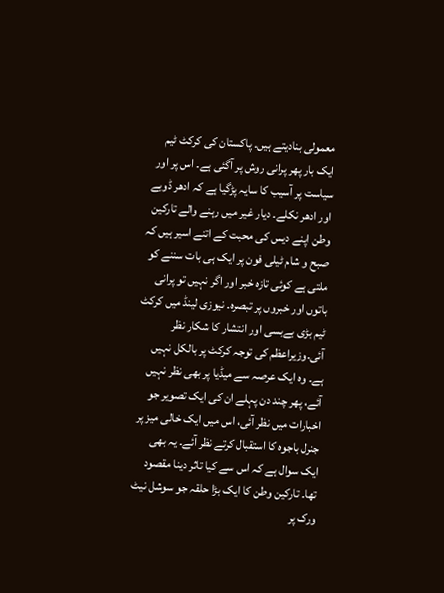معمولی بنادیتے ہیں۔ پاکستان کی کرکٹ ٹیم ایک بار پھر پرانی روش پر آگئی ہے۔ اس پر اور سیاست پر آسیب کا سایہ پڑگیا ہے کہ ادھر ڈوبے اور ادھر نکلے۔ دیار غیر میں رہنے والے تارکین وطن اپنے دیس کی محبت کے اتنے اسیر ہیں کہ صبح و شام ٹیلی فون پر ایک ہی بات سننے کو ملتی ہے کوئی تازہ خبر اور اگر نہیں تو پرانی باتوں اور خبروں پر تبصرہ۔ نیوزی لینڈ میں کرکٹ ٹیم بڑی بےبسی اور انتشار کا شکار نظر آئی۔وزیراعظم کی توجہ کرکٹ پر بالکل نہیں ہے۔ وہ ایک عرصہ سے میڈیا پر بھی نظر نہیں آئے، پھر چند دن پہلے ان کی ایک تصویر جو اخبارات میں نظر آئی، اس میں ایک خالی میز پر جنرل باجوہ کا استقبال کرتے نظر آئے۔ یہ بھی ایک سوال ہے کہ اس سے کیا تاثر دینا مقصود تھا۔ تارکین وطن کا ایک بڑا حلقہ جو سوشل نیٹ ورک پر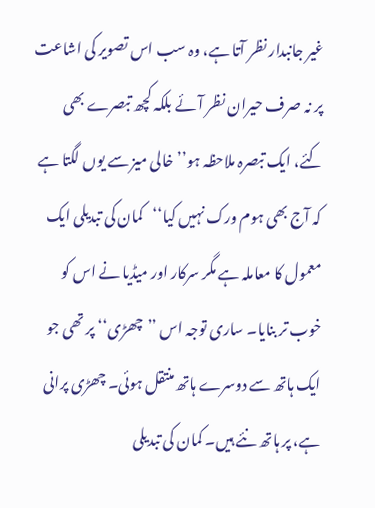غیر جانبدار نظر آتا ہے، وہ سب اس تصویر کی اشاعت پر نہ صرف حیران نظر آئے بلکہ کچھ تبصرے بھی کئے، ایک تبصرہ ملاحظہ ہو’’خالی میز سے یوں لگتا ہے کہ آج بھی ہوم ورک نہیں کیا‘‘کمان کی تبدیلی ایک معمول کا معاملہ ہے مگر سرکار اور میڈیا نے اس کو خوب تر بنایا۔ ساری توجہ اس ’’چھڑی‘‘ پر تھی جو ایک ہاتھ سے دوسرے ہاتھ منتقل ہوئی۔ چھڑی پرانی ہے، پر ہاتھ نئے ہیں۔ کمان کی تبدیلی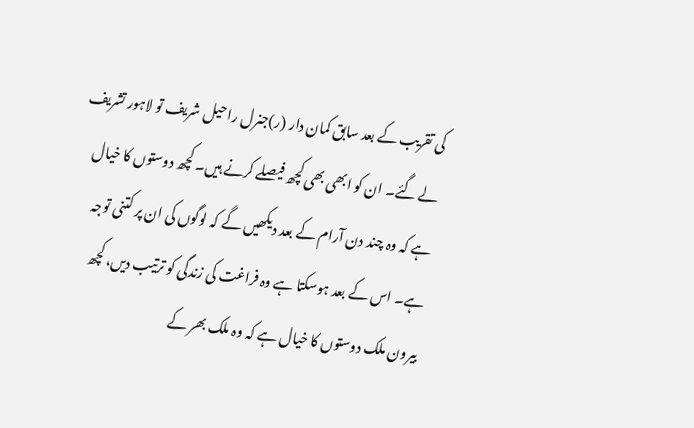کی تقریب کے بعد سابق کمان دار (ر)جنرل راحیل شریف تو لاہور تشریف لے گئے۔ ان کو ابھی بھی کچھ فیصلے کرنے ہیں۔ کچھ دوستوں کا خیال ہے کہ وہ چند دن آرام کے بعد دیکھیں گے کہ لوگوں کی ان پر کتنی توجہ ہے۔ اس کے بعد ہوسکتا ہے وہ فراغت کی زندگی کو ترتیب دیں، کچھ بیرون ملک دوستوں کا خیال ہے کہ وہ ملک بھر کے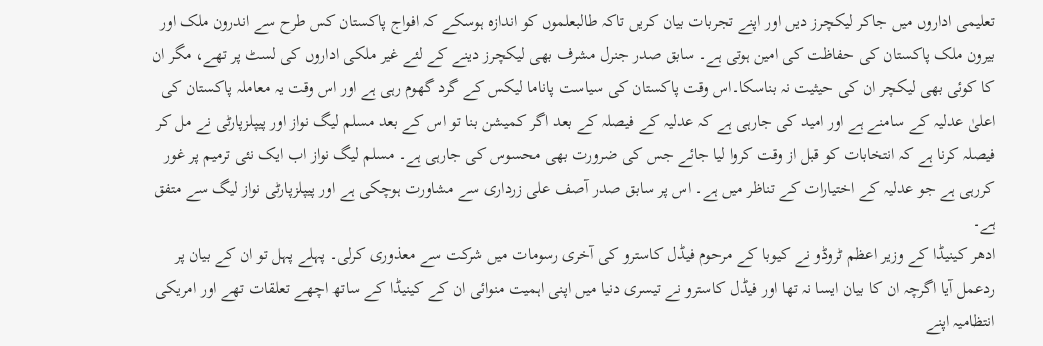تعلیمی اداروں میں جاکر لیکچرز دیں اور اپنے تجربات بیان کریں تاکہ طالبعلموں کو اندازہ ہوسکے کہ افواج پاکستان کس طرح سے اندرون ملک اور بیرون ملک پاکستان کی حفاظت کی امین ہوتی ہے۔ سابق صدر جنرل مشرف بھی لیکچرز دینے کے لئے غیر ملکی اداروں کی لسٹ پر تھے، مگر ان کا کوئی بھی لیکچر ان کی حیثیت نہ بناسکا۔اس وقت پاکستان کی سیاست پاناما لیکس کے گرد گھوم رہی ہے اور اس وقت یہ معاملہ پاکستان کی اعلیٰ عدلیہ کے سامنے ہے اور امید کی جارہی ہے کہ عدلیہ کے فیصلہ کے بعد اگر کمیشن بنا تو اس کے بعد مسلم لیگ نواز اور پیپلزپارٹی نے مل کر فیصلہ کرنا ہے کہ انتخابات کو قبل از وقت کروا لیا جائے جس کی ضرورت بھی محسوس کی جارہی ہے۔ مسلم لیگ نواز اب ایک نئی ترمیم پر غور کررہی ہے جو عدلیہ کے اختیارات کے تناظر میں ہے۔ اس پر سابق صدر آصف علی زرداری سے مشاورت ہوچکی ہے اور پیپلزپارٹی نواز لیگ سے متفق ہے۔
ادھر کینیڈا کے وزیر اعظم ٹروڈو نے کیوبا کے مرحوم فیڈل کاسترو کی آخری رسومات میں شرکت سے معذوری کرلی۔ پہلے پہل تو ان کے بیان پر ردعمل آیا اگرچہ ان کا بیان ایسا نہ تھا اور فیڈل کاسترو نے تیسری دنیا میں اپنی اہمیت منوائی ان کے کینیڈا کے ساتھ اچھے تعلقات تھے اور امریکی انتظامیہ اپنے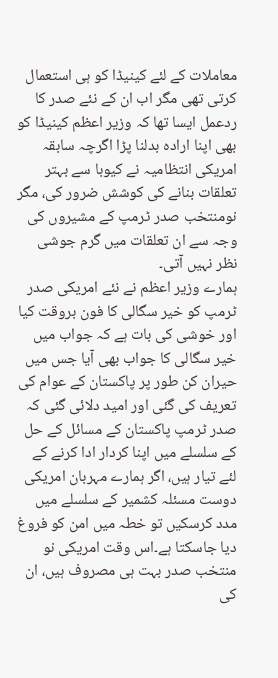معاملات کے لئے کینیڈا کو ہی استعمال کرتی تھی مگر اب ان کے نئے صدر کا ردعمل ایسا تھا کہ وزیر اعظم کینیڈا کو بھی اپنا ارادہ بدلنا پڑا اگرچہ سابقہ امریکی انتظامیہ نے کیوبا سے بہتر تعلقات بنانے کی کوشش ضرور کی، مگر نومنتخب صدر ٹرمپ کے مشیروں کی وجہ سے ان تعلقات میں گرم جوشی نظر نہیں آتی۔
ہمارے وزیر اعظم نے نئے امریکی صدر ٹرمپ کو خیر سگالی کا فون بروقت کیا اور خوشی کی بات ہے کہ جواب میں خیر سگالی کا جواب بھی آیا جس میں حیران کن طور پر پاکستان کے عوام کی تعریف کی گئی اور امید دلائی گئی کہ صدر ٹرمپ پاکستان کے مسائل کے حل کے سلسلے میں اپنا کردار ادا کرنے کے لئے تیار ہیں، اگر ہمارے مہربان امریکی دوست مسئلہ کشمیر کے سلسلے میں مدد کرسکیں تو خطہ میں امن کو فروغ دیا جاسکتا ہے۔اس وقت امریکی نو منتخب صدر بہت ہی مصروف ہیں، ان کی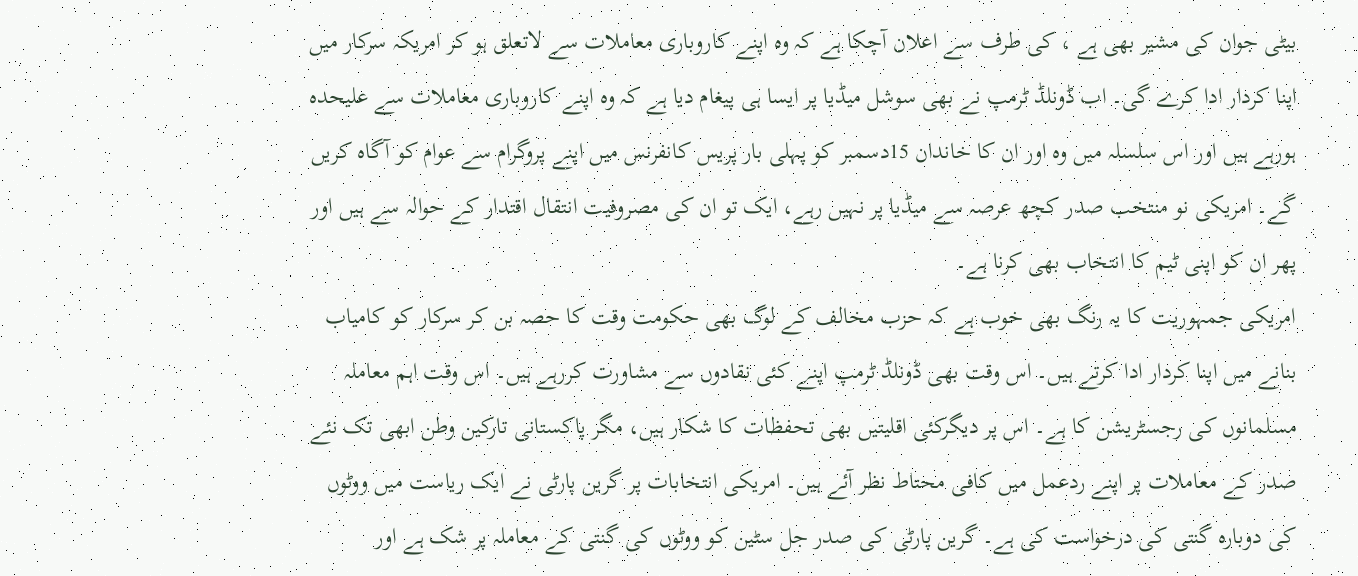بیٹی جوان کی مشیر بھی ہے ، کی طرف سے اعلان آچکا ہے کہ وہ اپنے کاروباری معاملات سے لاتعلق ہو کر امریکہ سرکار میں اپنا کردار ادا کرے گی۔ اب ڈونلڈ ٹرمپ نے بھی سوشل میڈیا پر ایسا ہی پیغام دیا ہے کہ وہ اپنے کاروباری معاملات سے علیحدہ ہورہے ہیں اور اس سلسلہ میں وہ اور ان کا خاندان 15دسمبر کو پہلی بار پریس کانفرنس میں اپنے پروگرام سے عوام کو آگاہ کریں گے۔ امریکی نو منتخب صدر کچھ عرصہ سے میڈیا پر نہیں رہے، ایک تو ان کی مصروفیت انتقال اقتدار کے حوالہ سے ہیں اور پھر ان کو اپنی ٹیم کا انتخاب بھی کرنا ہے۔
امریکی جمہوریت کا یہ رنگ بھی خوب ہے کہ حزب مخالف کے لوگ بھی حکومت وقت کا حصہ بن کر سرکار کو کامیاب بنانے میں اپنا کردار ادا کرتے ہیں۔ اس وقت بھی ڈونلڈ ٹرمپ اپنے کئی نقادوں سے مشاورت کررہے ہیں۔ اس وقت اہم معاملہ مسلمانوں کی رجسٹریشن کا ہے۔ اس پر دیگرکئی اقلیتیں بھی تحفظات کا شکار ہیں، مگر پاکستانی تارکین وطن ابھی تک نئے صدر کے معاملات پر اپنے ردعمل میں کافی محتاط نظر آئے ہیں۔ امریکی انتخابات پر گرین پارٹی نے ایک ریاست میں ووٹوں کی دوبارہ گنتی کی درخواست کی ہے۔ گرین پارٹی کی صدر جل سٹین کو ووٹوں کی گنتی کے معاملہ پر شک ہے اور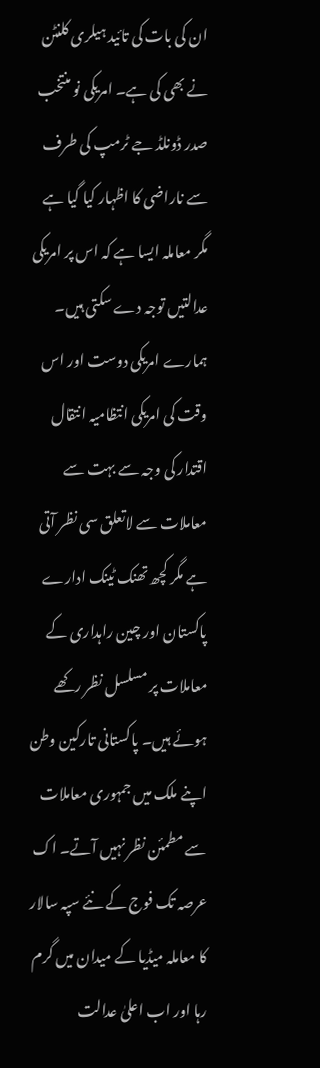ان کی بات کی تائید ہیلری کلنٹن نے بھی کی ہے۔ امریکی نو منتخب صدر ڈونلڈ جے ٹرمپ کی طرف سے ناراضی کا اظہار کیا گیا ہے مگر معاملہ ایسا ہے کہ اس پر امریکی عدالتیں توجہ دے سکتی ہیں۔ ہمارے امریکی دوست اور اس وقت کی امریکی انتظامیہ انتقال اقتدار کی وجہ سے بہت سے معاملات سے لاتعلق سی نظر آتی ہے مگر کچھ تھنک ٹینک ادارے پاکستان اور چین راہداری کے معاملات پر مسلسل نظر رکھے ہوئے ہیں۔ پاکستانی تارکین وطن اپنے ملک میں جمہوری معاملات سے مطمئن نظر نہیں آتے۔ اک عرصہ تک فوج کے نئے سپہ سالار کا معاملہ میڈیا کے میدان میں گرم رہا اور اب اعلیٰ عدالت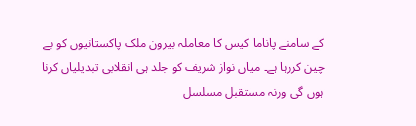کے سامنے پاناما کیس کا معاملہ بیرون ملک پاکستانیوں کو بے چین کررہا ہے۔ میاں نواز شریف کو جلد ہی انقلابی تبدیلیاں کرنا ہوں گی ورنہ مستقبل مسلسل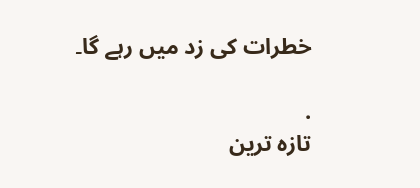خطرات کی زد میں رہے گا۔

.
تازہ ترین